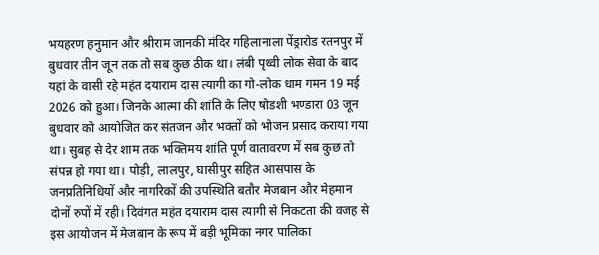भयहरण हनुमान और श्रीराम जानकी मंदिर गहिलानाला पेंड्रारोड रतनपुर में बुधवार तीन जून तक तो सब कुछ ठीक था। लंबी पृथ्वी लोक सेवा के बाद यहां के वासी रहे महंत दयाराम दास त्यागी का गो-लोक धाम गमन 19 मई 2026 को हुआ। जिनके आत्मा की शांति के लिए षोडशी भण्डारा 03 जून बुधवार को आयोजित कर संतजन और भक्तों को भोजन प्रसाद कराया गया था। सुबह से देर शाम तक भक्तिमय शांति पूर्ण वातावरण में सब कुछ तो संपन्न हो गया था। पोड़ी, लालपुर, घासीपुर सहित आसपास के जनप्रतिनिधियों और नागरिकों की उपस्थिति बतौर मेजबान और मेहमान दोनों रुपों में रही। दिवंगत महंत दयाराम दास त्यागी से निकटता की वजह से इस आयोजन में मेजबान के रूप में बड़ी भूमिका नगर पालिका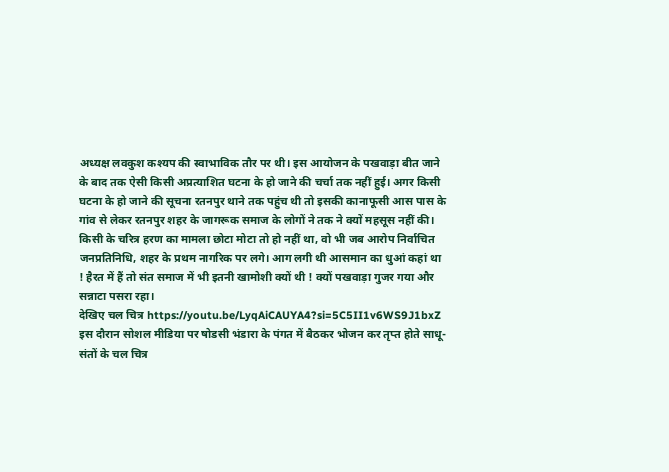अध्यक्ष लवकुश कश्यप की स्वाभाविक तौर पर थी। इस आयोजन के पखवाड़ा बीत जाने के बाद तक ऐसी किसी अप्रत्याशित घटना के हो जाने की चर्चा तक नहीं हुई। अगर किसी घटना के हो जाने की सूचना रतनपुर थाने तक पहुंच थी तो इसकी कानाफूसी आस पास के गांव से लेकर रतनपुर शहर के जागरूक समाज के लोगों ने तक ने क्यों महसूस नहीं की। किसी के चरित्र हरण का मामला छोटा मोटा तो हो नहीं था, वो भी जब आरोप निर्वाचित जनप्रतिनिधि, शहर के प्रथम नागरिक पर लगे। आग लगी थी आसमान का धुआं कहां था ! हैरत में हैं तो संत समाज में भी इतनी खामोशी क्यों थी ! क्यों पखवाड़ा गुजर गया और सन्नाटा पसरा रहा।
देखिए चल चित्र https://youtu.be/LyqAiCAUYA4?si=5C5II1v6WS9J1bxZ
इस दौरान सोशल मीडिया पर षोडसी भंडारा के पंगत में बैठकर भोजन कर तृप्त होते साधू-संतों के चल चित्र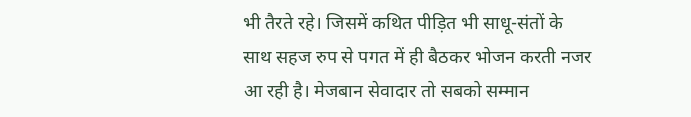भी तैरते रहे। जिसमें कथित पीड़ित भी साधू-संतों के साथ सहज रुप से पगत में ही बैठकर भोजन करती नजर आ रही है। मेजबान सेवादार तो सबको सम्मान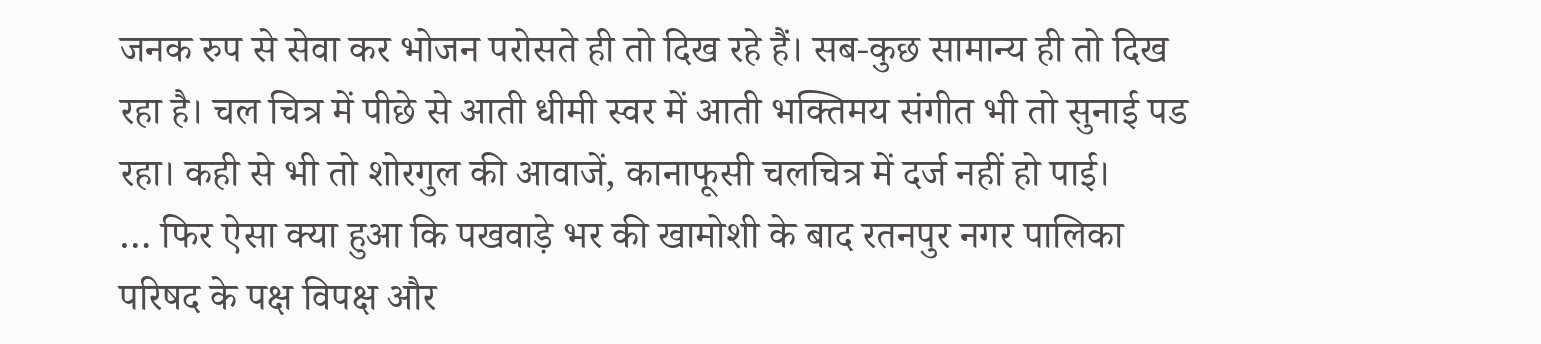जनक रुप से सेवा कर भोजन परोसते ही तो दिख रहे हैं। सब-कुछ सामान्य ही तो दिख रहा है। चल चित्र में पीछे से आती धीमी स्वर में आती भक्तिमय संगीत भी तो सुनाई पड रहा। कही से भी तो शोरगुल की आवाजें, कानाफूसी चलचित्र में दर्ज नहीं हो पाई।
… फिर ऐसा क्या हुआ कि पखवाड़े भर की खामोशी के बाद रतनपुर नगर पालिका परिषद के पक्ष विपक्ष और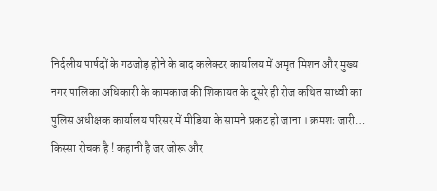निर्दलीय पार्षदों के गठजोड़ होने के बाद कलेक्टर कार्यालय में अमृत मिशन और मुख्य नगर पालिका अधिकारी के कामकाज की शिकायत के दूसरे ही रोज कथित साध्वी का पुलिस अधीक्षक कार्यालय परिसर में मीडिया के सामने प्रकट हो जाना । क्रमशः जारी…
किस्सा रोचक है ! कहानी है जर जोरू और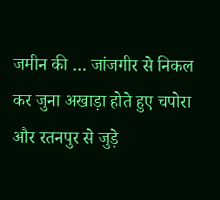जमीन की … जांजगीर से निकल कर जुना अखाड़ा होते हुए चपोरा और रतनपुर से जुड़े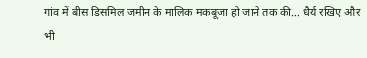गांव में बीस डिसमिल जमीन के मालिक मकबूजा हो जाने तक की… धैर्य रखिए और भी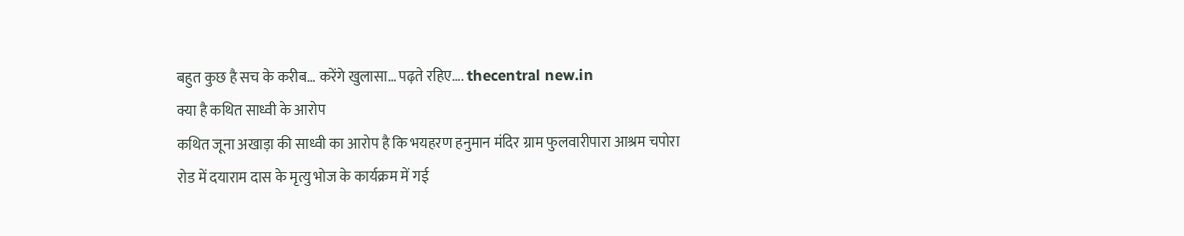बहुत कुछ है सच के करीब… करेंगे खुलासा… पढ़ते रहिए…. thecentral new.in
क्या है कथित साध्वी के आरोप
कथित जूना अखाड़ा की साध्वी का आरोप है कि भयहरण हनुमान मंदिर ग्राम फुलवारीपारा आश्रम चपोरा रोड में दयाराम दास के मृत्यु भोज के कार्यक्रम में गई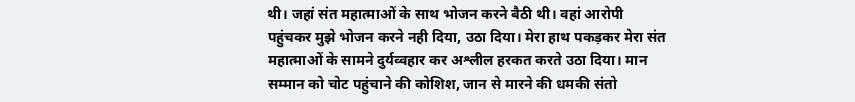थी। जहां संत महात्माओं के साथ भोजन करने बैठी थी। वहां आरोपी पहुंचकर मुझे भोजन करने नही दिया, उठा दिया। मेरा हाथ पकड़कर मेरा संत महात्माओं के सामने दुर्यव्वहार कर अश्लील हरकत करते उठा दिया। मान सम्मान को चोट पहुंचाने की कोशिश, जान से मारने की धमकी संतो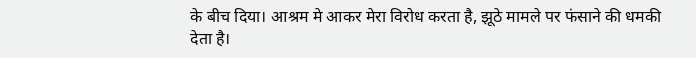के बीच दिया। आश्रम मे आकर मेरा विरोध करता है, झूठे मामले पर फंसाने की धमकी देता है।